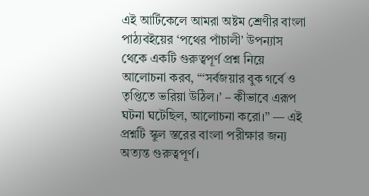এই আর্টিকেলে আমরা অষ্টম শ্রেণীর বাংলা পাঠ্যবইয়ের ‘পথের পাঁচালী’ উপন্যাস থেকে একটি গুরুত্বপূর্ণ প্রশ্ন নিয়ে আলোচনা করব, “‘সর্বজয়ার বুক গর্বে ও তৃপ্তিতে ভরিয়া উঠিল।’ – কীভাবে এরূপ ঘটনা ঘটেছিল, আলোচনা করো।” — এই প্রশ্নটি স্কুল স্তরের বাংলা পরীক্ষার জন্য অত্যন্ত গুরুত্বপূর্ণ।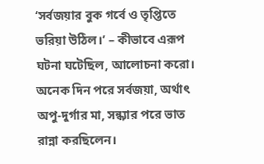‘সর্বজয়ার বুক গর্বে ও তৃপ্তিতে ভরিয়া উঠিল।’ – কীভাবে এরূপ ঘটনা ঘটেছিল, আলোচনা করো।
অনেক দিন পরে সর্বজয়া, অর্থাৎ অপু-দুর্গার মা, সন্ধ্যার পরে ভাত রান্না করছিলেন।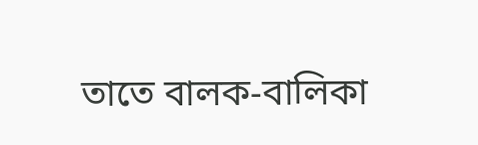তাতে বালক-বালিকা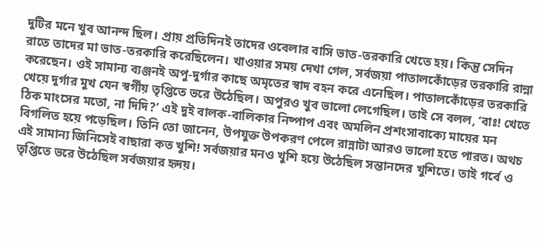দুটির মনে খুব আনন্দ ছিল। প্রায় প্রতিদিনই তাদের ওবেলার বাসি ভাত-তরকারি খেতে হয়। কিন্তু সেদিন রাতে তাদের মা ভাত-তরকারি করেছিলেন। খাওয়ার সময় দেখা গেল, সর্বজয়া পাতালকোঁড়ের তরকারি রান্না করেছেন। ওই সামান্য ব্যঞ্জনই অপু-দুর্গার কাছে অমৃতের স্বাদ বহন করে এনেছিল। পাতালকোঁড়ের তরকারি খেয়ে দুর্গার মুখ যেন স্বর্গীয় তৃপ্তিতে ভরে উঠেছিল। অপুরও খুব ভালো লেগেছিল। তাই সে বলল, ‘বাঃ! খেতে ঠিক মাংসের মতো, না দিদি?’ এই দুই বালক-বালিকার নিষ্পাপ এবং অমলিন প্রশংসাবাক্যে মায়ের মন বিগলিত হয়ে পড়েছিল। তিনি তো জানেন, উপযুক্ত উপকরণ পেলে রান্নাটা আরও ভালো হতে পারত। অথচ এই সামান্য জিনিসেই বাছারা কত খুশি! সর্বজয়ার মনও খুশি হয়ে উঠেছিল সন্তানদের খুশিতে। তাই গর্বে ও তৃপ্তিতে ভরে উঠেছিল সর্বজয়ার হৃদয়।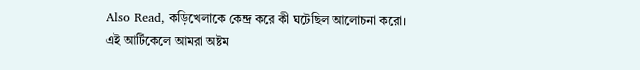Also Read, কড়িখেলাকে কেন্দ্র করে কী ঘটেছিল আলোচনা করো।
এই আর্টিকেলে আমরা অষ্টম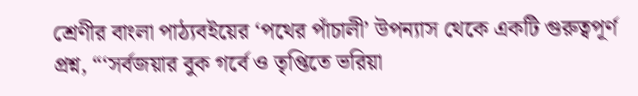শ্রেণীর বাংলা পাঠ্যবইয়ের ‘পথের পাঁচালী’ উপন্যাস থেকে একটি গুরুত্বপূর্ণ প্রশ্ন, “‘সর্বজয়ার বুক গর্বে ও তৃপ্তিতে ভরিয়া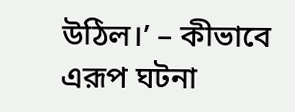উঠিল।’ – কীভাবে এরূপ ঘটনা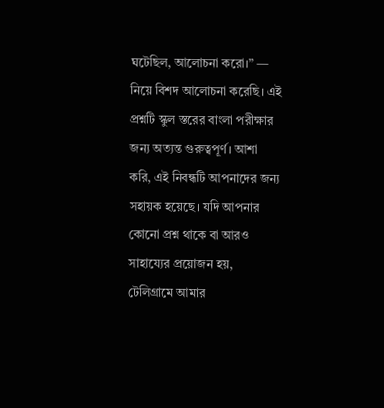ঘটেছিল, আলোচনা করো।” — নিয়ে বিশদ আলোচনা করেছি। এই প্রশ্নটি স্কুল স্তরের বাংলা পরীক্ষার জন্য অত্যন্ত গুরুত্বপূর্ণ। আশা করি, এই নিবন্ধটি আপনাদের জন্য সহায়ক হয়েছে। যদি আপনার কোনো প্রশ্ন থাকে বা আরও সাহায্যের প্রয়োজন হয়, টেলিগ্রামে আমার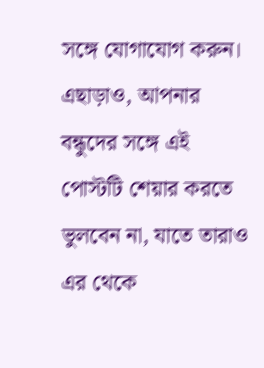সঙ্গে যোগাযোগ করুন। এছাড়াও, আপনার বন্ধুদের সঙ্গে এই পোস্টটি শেয়ার করতে ভুলবেন না, যাতে তারাও এর থেকে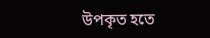উপকৃত হতে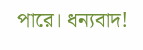পারে। ধন্যবাদ!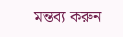মন্তব্য করুন